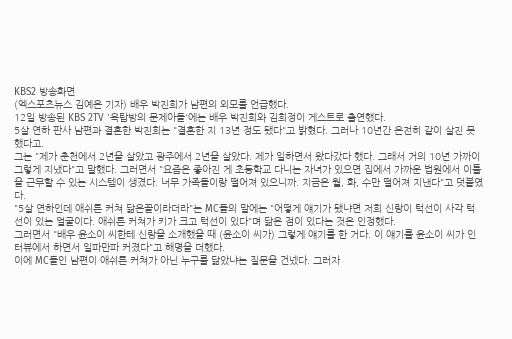KBS2 방송화면
(엑스포츠뉴스 김예은 기자) 배우 박진희가 남편의 외모를 언급했다.
12일 방송된 KBS 2TV '옥탑방의 문제아들'에는 배우 박진희와 김희정이 게스트로 출연했다.
5살 연하 판사 남편과 결혼한 박진희는 "결혼한 지 13년 정도 됐다"고 밝혔다. 그러나 10년간 온전히 같이 살진 못했다고.
그는 "제가 춘천에서 2년을 살았고 광주에서 2년을 살았다. 제가 일하면서 왔다갔다 했다. 그래서 거의 10년 가까이 그렇게 지냈다"고 말했다. 그러면서 "요즘은 좋아진 게 초등학교 다니는 자녀가 있으면 집에서 가까운 법원에서 이틀을 근무할 수 있는 시스템이 생겼다. 너무 가족들이랑 떨어져 있으니까. 지금은 월, 화, 수만 떨어져 지낸다"고 덧붙였다.
"5살 연하인데 애쉬튼 커쳐 닮은꼴이라더라"는 MC들의 말에는 "어떻게 얘기가 됐냐면 저희 신랑이 턱선이 사각 턱선이 있는 얼굴이다. 애쉬튼 커쳐가 키가 크고 턱선이 있다"며 닮은 점이 있다는 것은 인정했다.
그러면서 "배우 윤소이 씨한테 신랑을 소개했을 때 (윤소이 씨가) 그렇게 얘기를 한 거다. 이 얘기를 윤소이 씨가 인터뷰에서 하면서 일파만파 커졌다"고 해명을 더했다.
이에 MC들인 남편이 애쉬튼 커쳐가 아닌 누구를 닮았냐는 질문을 건넸다. 그러자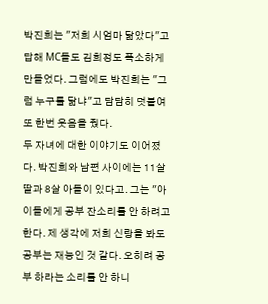박진희는 "저희 시엄마 닮았다"고 답해 MC들도 김희정도 폭소하게 만들었다. 그럼에도 박진희는 "그럼 누구를 닮냐"고 담담히 덧붙여 또 한번 웃음을 줬다.
두 자녀에 대한 이야기도 이어졌다. 박진희와 남편 사이에는 11살 딸과 8살 아들이 있다고. 그는 "아이들에게 공부 잔소리를 안 하려고 한다. 제 생각에 저희 신랑을 봐도 공부는 재능인 것 같다. 오히려 공부 하라는 소리를 안 하니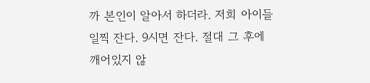까 본인이 알아서 하더라. 저희 아이들 일찍 잔다. 9시면 잔다. 절대 그 후에 깨어있지 않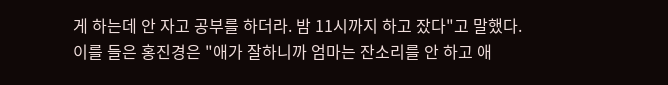게 하는데 안 자고 공부를 하더라. 밤 11시까지 하고 잤다"고 말했다.
이를 들은 홍진경은 "애가 잘하니까 엄마는 잔소리를 안 하고 애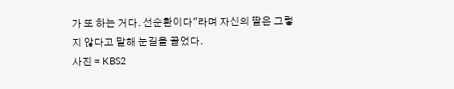가 또 하는 거다. 선순환이다"라며 자신의 딸은 그렇지 않다고 말해 눈길을 끌었다.
사진 = KBS2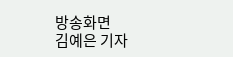방송화면
김예은 기자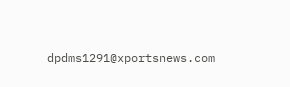dpdms1291@xportsnews.com